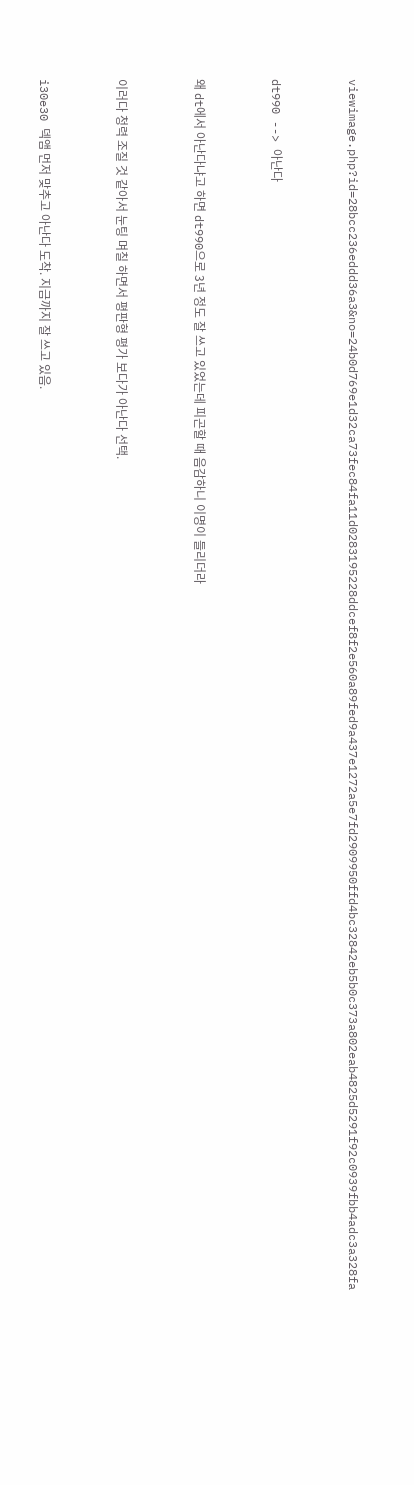viewimage.php?id=28bcc236eddd36a3&no=24b0d769e1d32ca73fec84fa11d0283195228ddcef8f2e560a89fed9a437e1272a5e7fd2909950ffd4bc32842eb5b0c373a802eab4825d5291f92c0939fbb4adc3a328fa


dt990 --> 아난다


왜 dt에서 아난다냐고 하면 dt990으로 3년 정도 잘 쓰고 있었는데 피곤할 때 음감하니 이명이 들리더라


이러다 청력 조질 것 같아서 눈팅 며칠 하면서 평판형 평가 보다가 아난다 선택.


i30e30 덱앰 먼저 맞추고 아난다 도착. 지금까지 잘 쓰고 있음.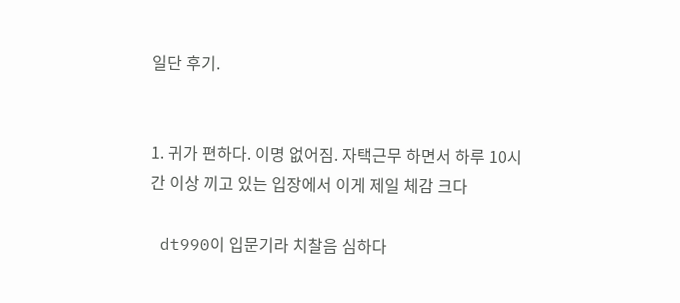일단 후기.


1. 귀가 편하다. 이명 없어짐. 자택근무 하면서 하루 10시간 이상 끼고 있는 입장에서 이게 제일 체감 크다

 dt990이 입문기라 치찰음 심하다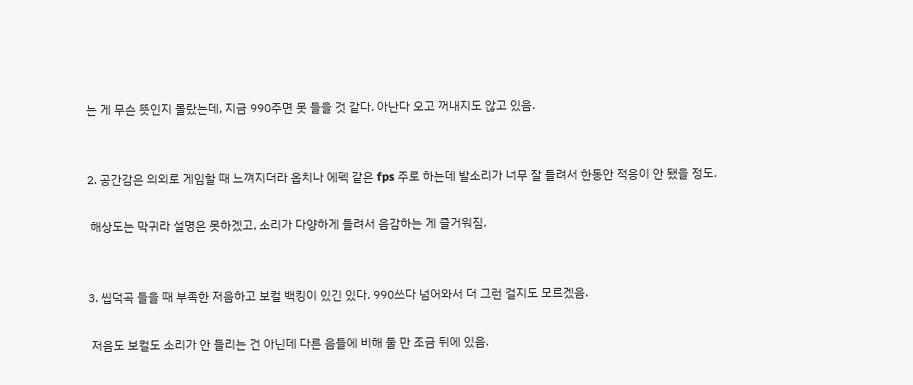는 게 무슨 뜻인지 몰랐는데, 지금 990주면 못 들을 것 같다. 아난다 오고 꺼내지도 않고 있음.


2. 공간감은 의외로 게임할 때 느껴지더라 옵치나 에펙 같은 fps 주로 하는데 발소리가 너무 잘 들려서 한동안 적응이 안 됐을 정도.

 해상도는 막귀라 설명은 못하겠고, 소리가 다양하게 들려서 음감하는 게 즐거워짐.


3. 씹덕곡 들을 때 부족한 저음하고 보컬 백킹이 있긴 있다. 990쓰다 넘어와서 더 그런 걸지도 모르겠음.

 저음도 보컬도 소리가 안 들리는 건 아닌데 다른 음들에 비해 둘 만 조금 뒤에 있음.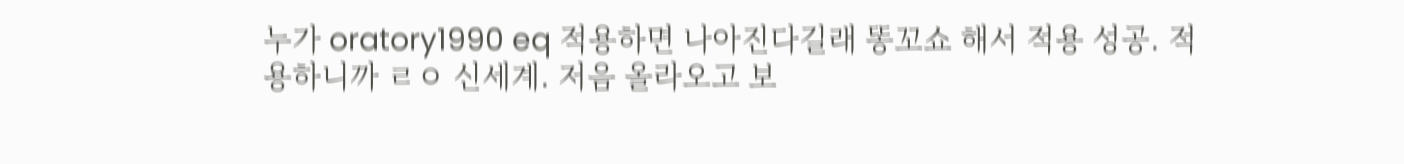누가 oratory1990 eq 적용하면 나아진다길래 똥꼬쇼 해서 적용 성공. 적용하니까 ㄹㅇ 신세계. 저음 올라오고 보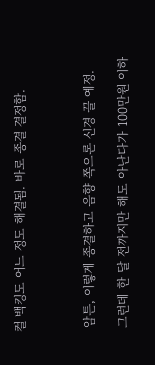컬 백킹도 어느 정도 해결됨. 바로 종결 결정함.



 암튼, 이렇게 종결하고 음향 쪽으론 신경 끌 예정.

 그런데 한 달 전까지만 해도 아난다가 100만원 이하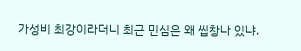가성비 최강이라더니 최근 민심은 왜 씹창나 있냐.